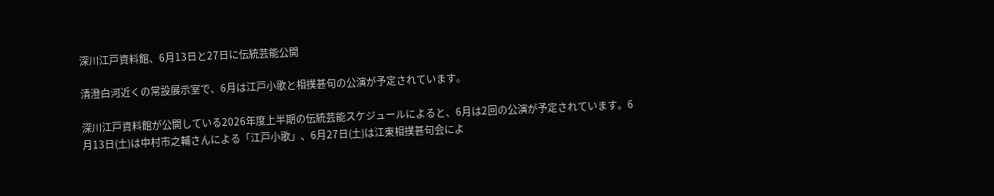深川江戸資料館、6月13日と27日に伝統芸能公開

清澄白河近くの常設展示室で、6月は江戸小歌と相撲甚句の公演が予定されています。

深川江戸資料館が公開している2026年度上半期の伝統芸能スケジュールによると、6月は2回の公演が予定されています。6月13日(土)は中村市之輔さんによる「江戸小歌」、6月27日(土)は江東相撲甚句会によ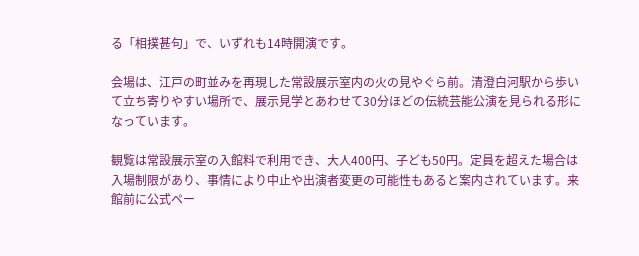る「相撲甚句」で、いずれも14時開演です。

会場は、江戸の町並みを再現した常設展示室内の火の見やぐら前。清澄白河駅から歩いて立ち寄りやすい場所で、展示見学とあわせて30分ほどの伝統芸能公演を見られる形になっています。

観覧は常設展示室の入館料で利用でき、大人400円、子ども50円。定員を超えた場合は入場制限があり、事情により中止や出演者変更の可能性もあると案内されています。来館前に公式ペー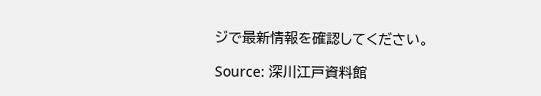ジで最新情報を確認してください。

Source: 深川江戸資料館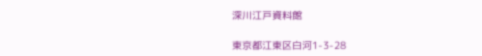深川江戸資料館

東京都江東区白河1-3-28